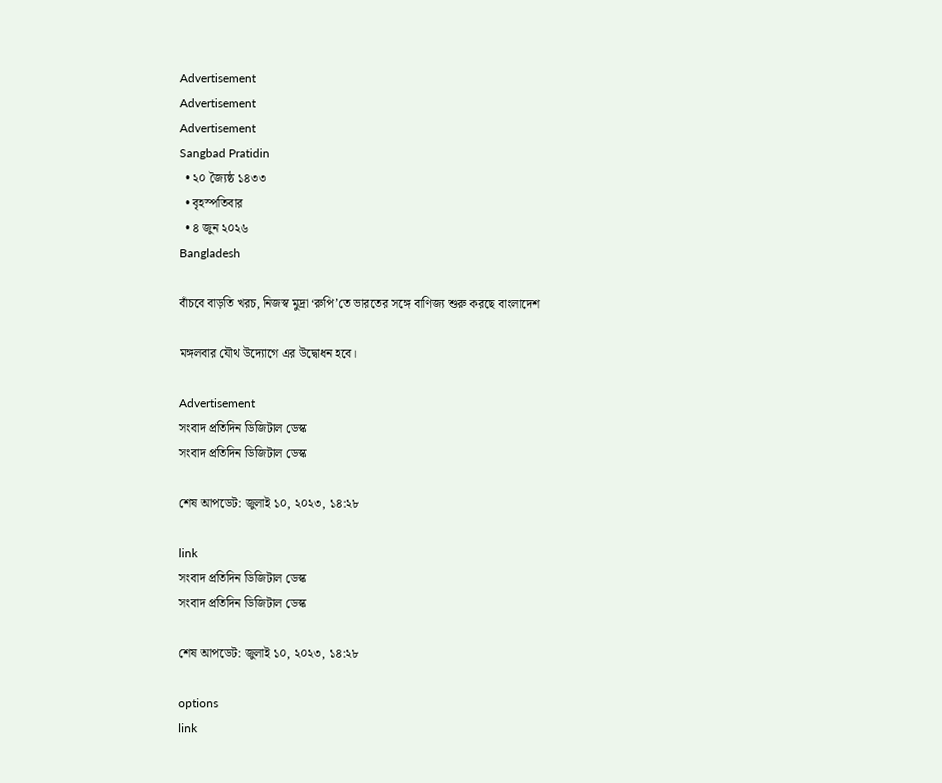Advertisement
Advertisement
Advertisement
Sangbad Pratidin
  • ২০ জ্যৈষ্ঠ ১৪৩৩
  • বৃহস্পতিবার
  • ৪ জুন ২০২৬
Bangladesh

বাঁচবে বাড়তি খরচ, নিজস্ব মুদ্রা ‘রুপি’তে ভারতের সঙ্গে বাণিজ্য শুরু করছে বাংলাদেশ

মঙ্গলবার যৌথ উদ্যোগে এর উদ্বোধন হবে।

Advertisement
সংবাদ প্রতিদিন ডিজিটাল ডেস্ক
সংবাদ প্রতিদিন ডিজিটাল ডেস্ক

শেষ আপডেট: জুলাই ১০, ২০২৩, ১৪:২৮

link
সংবাদ প্রতিদিন ডিজিটাল ডেস্ক
সংবাদ প্রতিদিন ডিজিটাল ডেস্ক

শেষ আপডেট: জুলাই ১০, ২০২৩, ১৪:২৮

options
link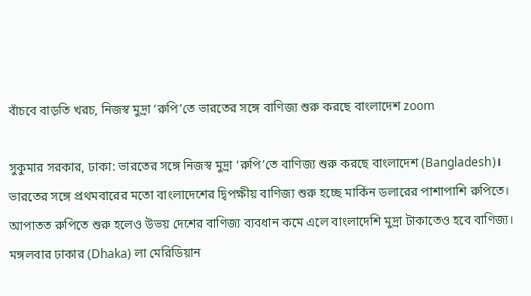বাঁচবে বাড়তি খরচ, নিজস্ব মুদ্রা ‘রুপি’তে ভারতের সঙ্গে বাণিজ্য শুরু করছে বাংলাদেশ zoom

সুকুমার সরকার, ঢাকা: ভারতের সঙ্গে নিজস্ব মুদ্রা ‘রুপি’তে বাণিজ্য শুরু করছে বাংলাদেশ (Bangladesh)। ভারতের সঙ্গে প্রথমবারের মতো বাংলাদেশের দ্বিপক্ষীয় বাণিজ্য শুরু হচ্ছে মার্কিন ডলারের পাশাপাশি রুপিতে। আপাতত রুপিতে শুরু হলেও উভয় দেশের বাণিজ্য ব্যবধান কমে এলে বাংলাদেশি মুদ্রা টাকাতেও হবে বাণিজ্য। মঙ্গলবার ঢাকার (Dhaka) লা মেরিডিয়ান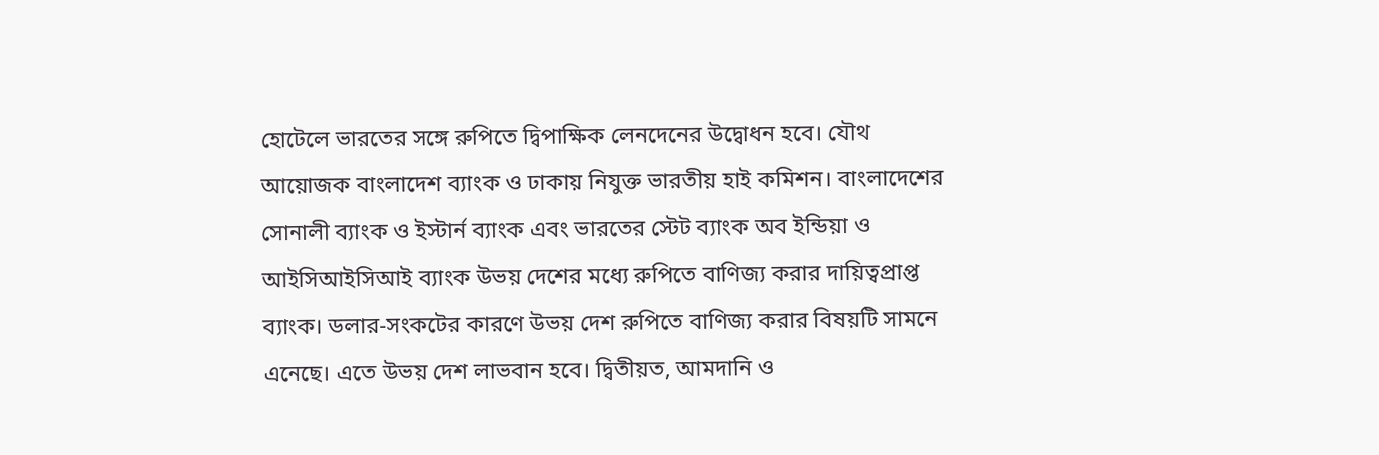হোটেলে ভারতের সঙ্গে রুপিতে দ্বিপাক্ষিক লেনদেনের উদ্বোধন হবে। যৌথ আয়োজক বাংলাদেশ ব্যাংক ও ঢাকায় নিযুক্ত ভারতীয় হাই কমিশন। বাংলাদেশের সোনালী ব্যাংক ও ইস্টার্ন ব্যাংক এবং ভারতের স্টেট ব্যাংক অব ইন্ডিয়া ও আইসিআইসিআই ব্যাংক উভয় দেশের মধ্যে রুপিতে বাণিজ্য করার দায়িত্বপ্রাপ্ত ব্যাংক। ডলার-সংকটের কারণে উভয় দেশ রুপিতে বাণিজ্য করার বিষয়টি সামনে এনেছে। এতে উভয় দেশ লাভবান হবে। দ্বিতীয়ত, আমদানি ও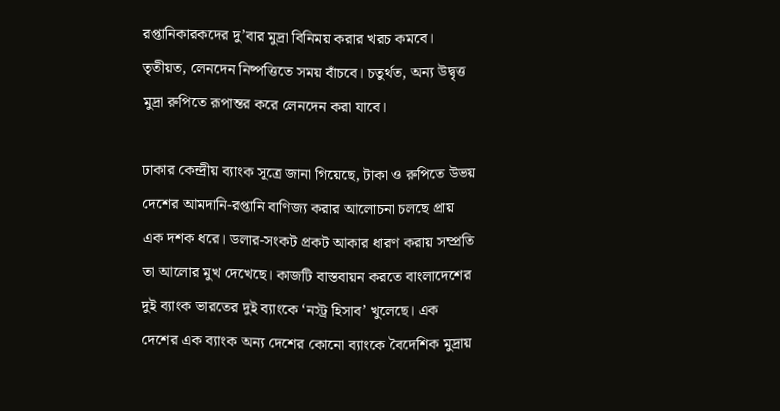রপ্তানিকারকদের দু’বার মুদ্রা বিনিময় করার খরচ কমবে। তৃতীয়ত, লেনদেন নিষ্পত্তিতে সময় বাঁচবে। চতুর্থত, অন্য উদ্বৃত্ত মুদ্রা রুপিতে রূপান্তর করে লেনদেন করা যাবে।

ঢাকার কেন্দ্রীয় ব্যাংক সূত্রে জানা গিয়েছে, টাকা ও রুপিতে উভয় দেশের আমদানি-রপ্তানি বাণিজ্য করার আলোচনা চলছে প্রায় এক দশক ধরে। ডলার-সংকট প্রকট আকার ধারণ করায় সম্প্রতি তা আলোর মুখ দেখেছে। কাজটি বাস্তবায়ন করতে বাংলাদেশের দুই ব্যাংক ভারতের দুই ব্যাংকে ‘নস্ট্র হিসাব’ খুলেছে। এক দেশের এক ব্যাংক অন্য দেশের কোনো ব্যাংকে বৈদেশিক মুদ্রায়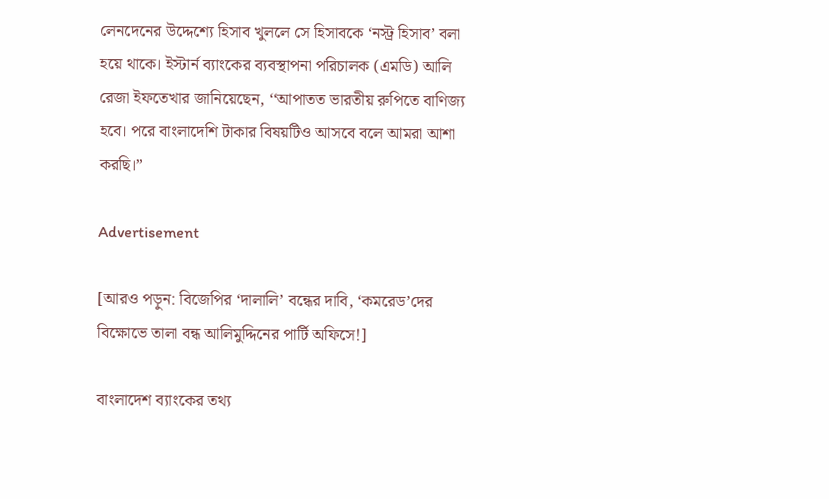লেনদেনের উদ্দেশ্যে হিসাব খুললে সে হিসাবকে ‘নস্ট্র হিসাব’ বলা হয়ে থাকে। ইস্টার্ন ব্যাংকের ব্যবস্থাপনা পরিচালক (এমডি) আলি রেজা ইফতেখার জানিয়েছেন, ‘‘আপাতত ভারতীয় রুপিতে বাণিজ্য হবে। পরে বাংলাদেশি টাকার বিষয়টিও আসবে বলে আমরা আশা করছি।”

Advertisement

[আরও পড়ুন: বিজেপির ‘দালালি’ বন্ধের দাবি, ‘কমরেড’দের বিক্ষোভে তালা বন্ধ আলিমুদ্দিনের পার্টি অফিসে!]

বাংলাদেশ ব্যাংকের তথ্য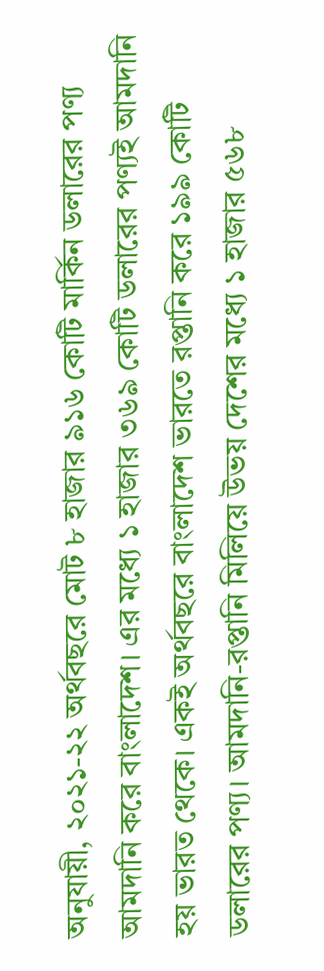অনুযায়ী, ২০২১-২২ অর্থবছরে মোট ৮ হাজার ৯১৬ কোটি মার্কিন ডলারের পণ্য আমদানি করে বাংলাদেশ। এর মধ্যে ১ হাজার ৩৬৯ কোটি ডলারের পণ্যই আমদানি হয় ভারত থেকে। একই অর্থবছরে বাংলাদেশ ভারতে রপ্তানি করে ১৯৯ কোটি ডলারের পণ্য। আমদানি-রপ্তানি মিলিয়ে উভয় দেশের মধ্যে ১ হাজার ৫৬৮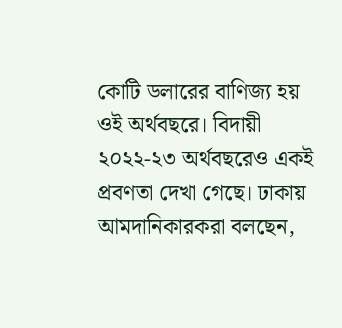কোটি ডলারের বাণিজ্য হয় ওই অর্থবছরে। বিদায়ী ২০২২-২৩ অর্থবছরেও একই প্রবণতা দেখা গেছে। ঢাকায় আমদানিকারকরা বলছেন,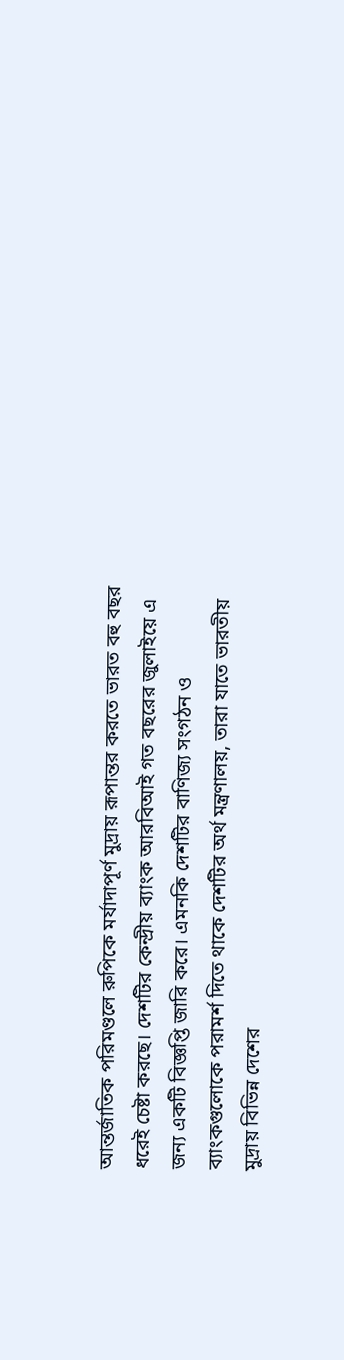আন্তর্জাতিক পরিমণ্ডলে রুপিকে মর্যাদাপূর্ণ মুদ্রায় রূপান্তর করতে ভারত বহু বছর ধরেই চেষ্টা করছে। দেশটির কেন্দ্রীয় ব্যাংক আরবিআই গত বছরের জুলাইয়ে এ জন্য একটি বিজ্ঞপ্তি জারি করে। এমনকি দেশটির বাণিজ্য সংগঠন ও ব্যাংকগুলোকে পরামর্শ দিতে থাকে দেশটির অর্থ মন্ত্রণালয়, তারা যাতে ভারতীয় মুদ্রায় বিভিন্ন দেশের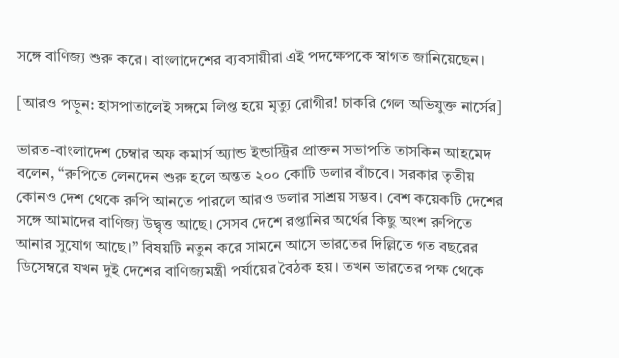সঙ্গে বাণিজ্য শুরু করে। বাংলাদেশের ব্যবসায়ীরা এই পদক্ষেপকে স্বাগত জানিয়েছেন।

[আরও পড়ুন: হাসপাতালেই সঙ্গমে লিপ্ত হয়ে মৃত্যু রোগীর! চাকরি গেল অভিযুক্ত নার্সের]

ভারত-বাংলাদেশ চেম্বার অফ কমার্স অ্যান্ড ইন্ডাস্ট্রির প্রাক্তন সভাপতি তাসকিন আহমেদ বলেন, ‘‘রুপিতে লেনদেন শুরু হলে অন্তত ২০০ কোটি ডলার বাঁচবে। সরকার তৃতীয় কোনও দেশ থেকে রুপি আনতে পারলে আরও ডলার সাশ্রয় সম্ভব। বেশ কয়েকটি দেশের সঙ্গে আমাদের বাণিজ্য উদ্বৃত্ত আছে। সেসব দেশে রপ্তানির অর্থের কিছু অংশ রুপিতে আনার সুযোগ আছে।” বিষয়টি নতুন করে সামনে আসে ভারতের দিল্লিতে গত বছরের ডিসেম্বরে যখন দুই দেশের বাণিজ্যমন্ত্রী পর্যায়ের বৈঠক হয়। তখন ভারতের পক্ষ থেকে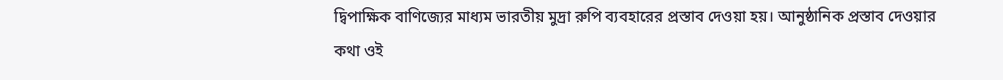দ্বিপাক্ষিক বাণিজ্যের মাধ্যম ভারতীয় মুদ্রা রুপি ব্যবহারের প্রস্তাব দেওয়া হয়। আনুষ্ঠানিক প্রস্তাব দেওয়ার কথা ওই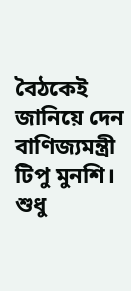বৈঠকেই জানিয়ে দেন বাণিজ্যমন্ত্রী টিপু মুনশি। শুধু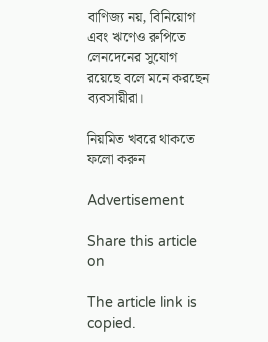বাণিজ্য নয়, বিনিয়োগ এবং ঋণেও রুপিতে লেনদেনের সুযোগ রয়েছে বলে মনে করছেন ব্যবসায়ীরা।

নিয়মিত খবরে থাকতে ফলো করুন

Advertisement

Share this article on

The article link is copied.